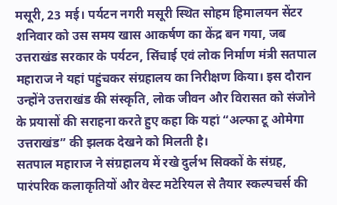मसूरी, 23 मई। पर्यटन नगरी मसूरी स्थित सोहम हिमालयन सेंटर शनिवार को उस समय खास आकर्षण का केंद्र बन गया, जब उत्तराखंड सरकार के पर्यटन, सिंचाई एवं लोक निर्माण मंत्री सतपाल महाराज ने यहां पहुंचकर संग्रहालय का निरीक्षण किया। इस दौरान उन्होंने उत्तराखंड की संस्कृति, लोक जीवन और विरासत को संजोने के प्रयासों की सराहना करते हुए कहा कि यहां “अल्फा टू ओमेगा उत्तराखंड” की झलक देखने को मिलती है।
सतपाल महाराज ने संग्रहालय में रखे दुर्लभ सिक्कों के संग्रह, पारंपरिक कलाकृतियों और वेस्ट मटेरियल से तैयार स्कल्पचर्स की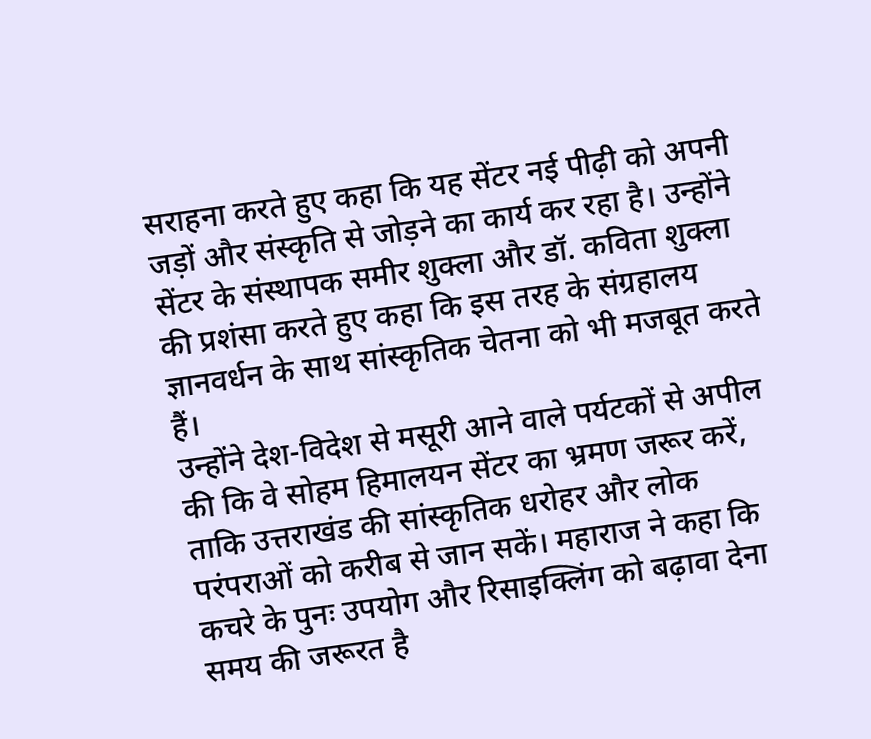सराहना करते हुए कहा कि यह सेंटर नई पीढ़ी को अपनी जड़ों और संस्कृति से जोड़ने का कार्य कर रहा है। उन्होंने सेंटर के संस्थापक समीर शुक्ला और डॉ. कविता शुक्ला की प्रशंसा करते हुए कहा कि इस तरह के संग्रहालय ज्ञानवर्धन के साथ सांस्कृतिक चेतना को भी मजबूत करते हैं।
उन्होंने देश-विदेश से मसूरी आने वाले पर्यटकों से अपील की कि वे सोहम हिमालयन सेंटर का भ्रमण जरूर करें, ताकि उत्तराखंड की सांस्कृतिक धरोहर और लोक परंपराओं को करीब से जान सकें। महाराज ने कहा कि कचरे के पुनः उपयोग और रिसाइक्लिंग को बढ़ावा देना समय की जरूरत है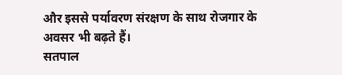और इससे पर्यावरण संरक्षण के साथ रोजगार के अवसर भी बढ़ते हैं।
सतपाल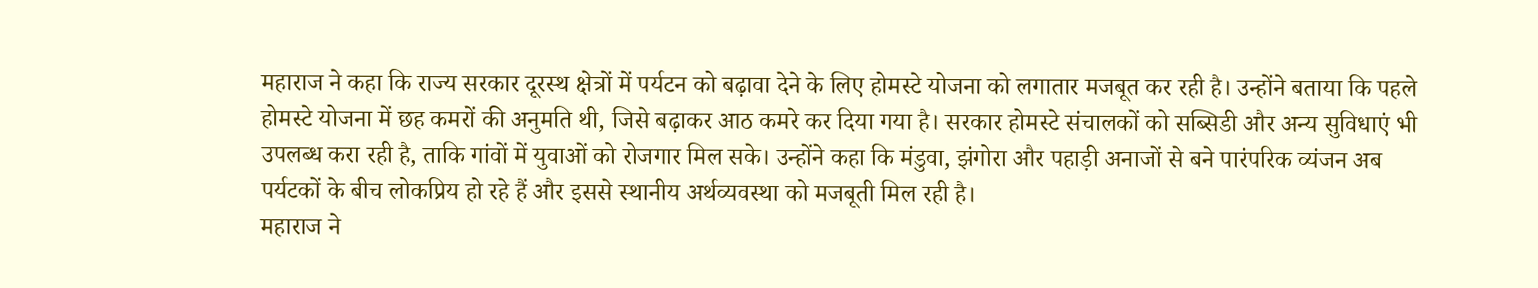महाराज ने कहा कि राज्य सरकार दूरस्थ क्षेत्रों में पर्यटन को बढ़ावा देने के लिए होमस्टे योजना को लगातार मजबूत कर रही है। उन्होंने बताया कि पहले होमस्टे योजना में छह कमरों की अनुमति थी, जिसे बढ़ाकर आठ कमरे कर दिया गया है। सरकार होमस्टे संचालकों को सब्सिडी और अन्य सुविधाएं भी उपलब्ध करा रही है, ताकि गांवों में युवाओं को रोजगार मिल सके। उन्होंने कहा कि मंडुवा, झंगोरा और पहाड़ी अनाजों से बने पारंपरिक व्यंजन अब पर्यटकों के बीच लोकप्रिय हो रहे हैं और इससे स्थानीय अर्थव्यवस्था को मजबूती मिल रही है।
महाराज ने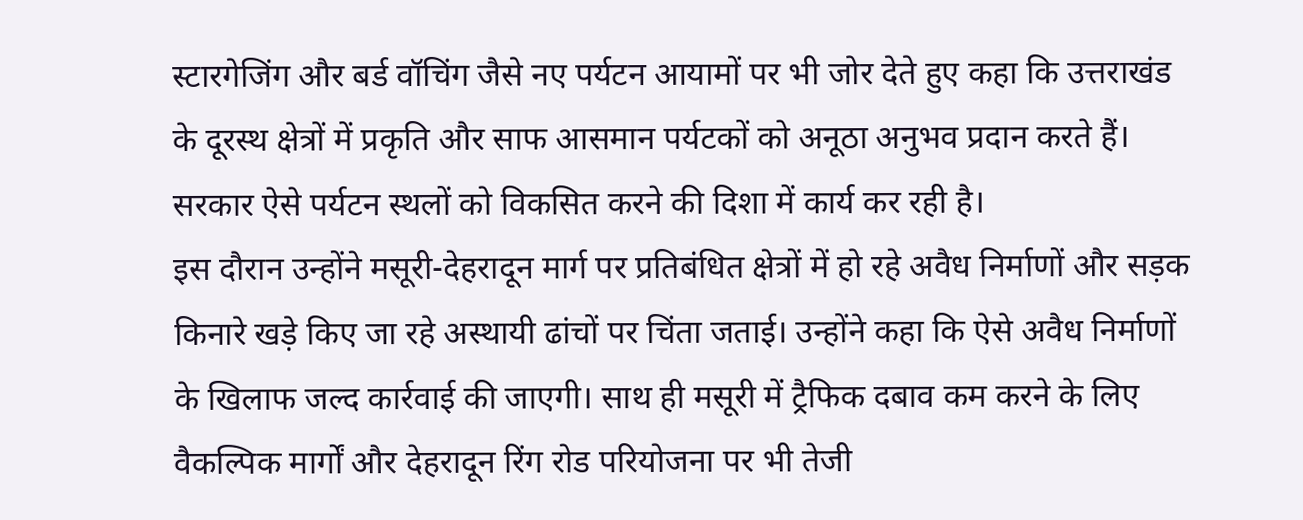स्टारगेजिंग और बर्ड वॉचिंग जैसे नए पर्यटन आयामों पर भी जोर देते हुए कहा कि उत्तराखंड के दूरस्थ क्षेत्रों में प्रकृति और साफ आसमान पर्यटकों को अनूठा अनुभव प्रदान करते हैं। सरकार ऐसे पर्यटन स्थलों को विकसित करने की दिशा में कार्य कर रही है।
इस दौरान उन्होंने मसूरी-देहरादून मार्ग पर प्रतिबंधित क्षेत्रों में हो रहे अवैध निर्माणों और सड़क किनारे खड़े किए जा रहे अस्थायी ढांचों पर चिंता जताई। उन्होंने कहा कि ऐसे अवैध निर्माणों के खिलाफ जल्द कार्रवाई की जाएगी। साथ ही मसूरी में ट्रैफिक दबाव कम करने के लिए वैकल्पिक मार्गों और देहरादून रिंग रोड परियोजना पर भी तेजी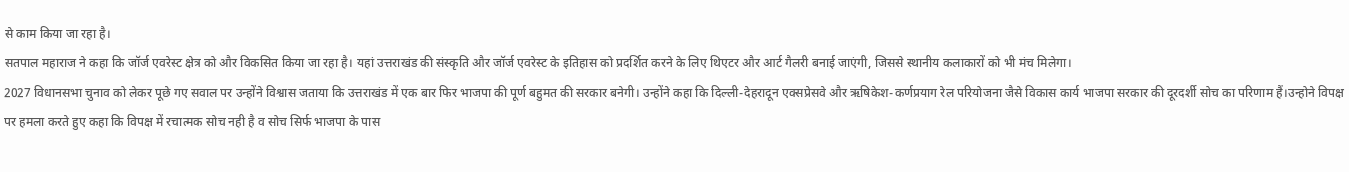से काम किया जा रहा है।
सतपाल महाराज ने कहा कि जॉर्ज एवरेस्ट क्षेत्र को और विकसित किया जा रहा है। यहां उत्तराखंड की संस्कृति और जॉर्ज एवरेस्ट के इतिहास को प्रदर्शित करने के लिए थिएटर और आर्ट गैलरी बनाई जाएंगी, जिससे स्थानीय कलाकारों को भी मंच मिलेगा।
2027 विधानसभा चुनाव को लेकर पूछे गए सवाल पर उन्होंने विश्वास जताया कि उत्तराखंड में एक बार फिर भाजपा की पूर्ण बहुमत की सरकार बनेगी। उन्होंने कहा कि दिल्ली-देहरादून एक्सप्रेसवे और ऋषिकेश-कर्णप्रयाग रेल परियोजना जैसे विकास कार्य भाजपा सरकार की दूरदर्शी सोच का परिणाम हैं।उन्होने विपक्ष पर हमला करते हुए कहा कि विपक्ष में रचात्मक सोच नही है व सोच सिर्फ भाजपा के पास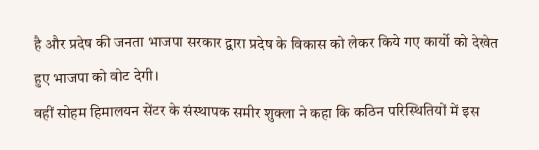है और प्रदेष की जनता भाजपा सरकार द्वारा प्रदेष के विकास को लेकर किये गए कार्यो को देखेत हुए भाजपा को वोट देगी।
वहीं सोहम हिमालयन सेंटर के संस्थापक समीर शुक्ला ने कहा कि कठिन परिस्थितियों में इस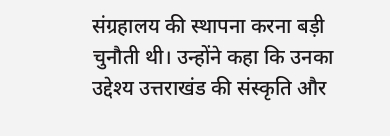संग्रहालय की स्थापना करना बड़ी चुनौती थी। उन्होंने कहा कि उनका उद्देश्य उत्तराखंड की संस्कृति और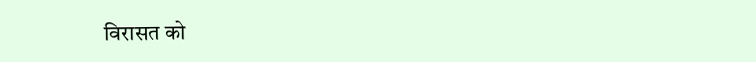विरासत को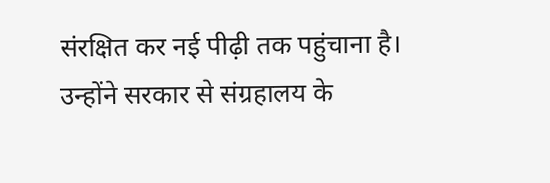संरक्षित कर नई पीढ़ी तक पहुंचाना है। उन्होंने सरकार से संग्रहालय के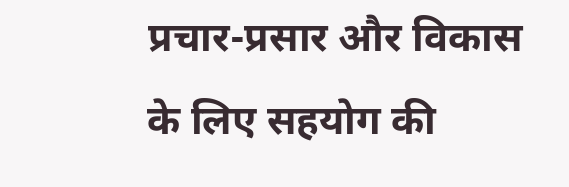प्रचार-प्रसार और विकास के लिए सहयोग की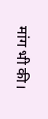मांग भी की।